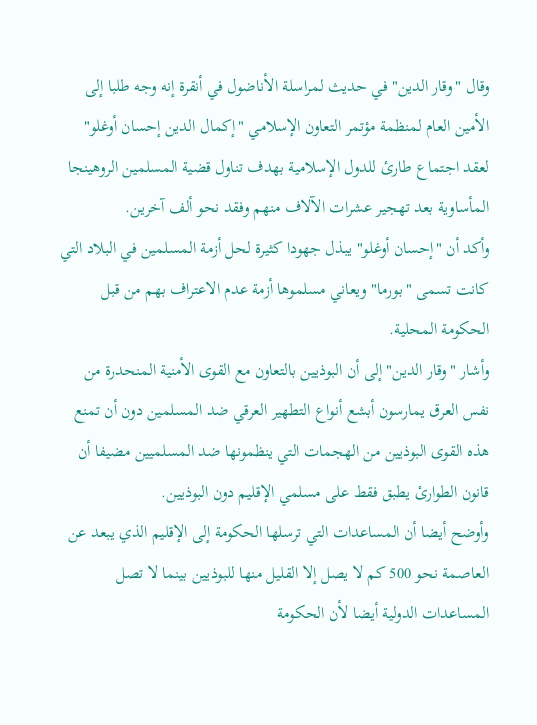وقال "وقار الدين" في حديث لمراسلة الأناضول في أنقرة إنه وجه طلبا إلى الأمين العام لمنظمة مؤتمر التعاون الإسلامي "إكمال الدين إحسان أوغلو" لعقد اجتماع طارئ للدول الإسلامية بهدف تناول قضية المسلمين الروهينجا المأساوية بعد تهجير عشرات الآلاف منهم وفقد نحو ألف آخرين.
وأكد أن "إحسان أوغلو" يبذل جهودا كثيرة لحل أزمة المسلمين في البلاد التي كانت تسمى "بورما" ويعاني مسلموها أزمة عدم الاعتراف بهم من قبل الحكومة المحلية.
وأشار "وقار الدين" إلى أن البوذيين بالتعاون مع القوى الأمنية المنحدرة من نفس العرق يمارسون أبشع أنواع التطهير العرقي ضد المسلمين دون أن تمنع هذه القوى البوذيين من الهجمات التي ينظمونها ضد المسلميين مضيفا أن قانون الطوارئ يطبق فقط على مسلمي الإقليم دون البوذيين.
وأوضح أيضا أن المساعدات التي ترسلها الحكومة إلى الإقليم الذي يبعد عن العاصمة نحو 500 كم لا يصل إلا القليل منها للبوذيين بينما لا تصل المساعدات الدولية أيضا لأن الحكومة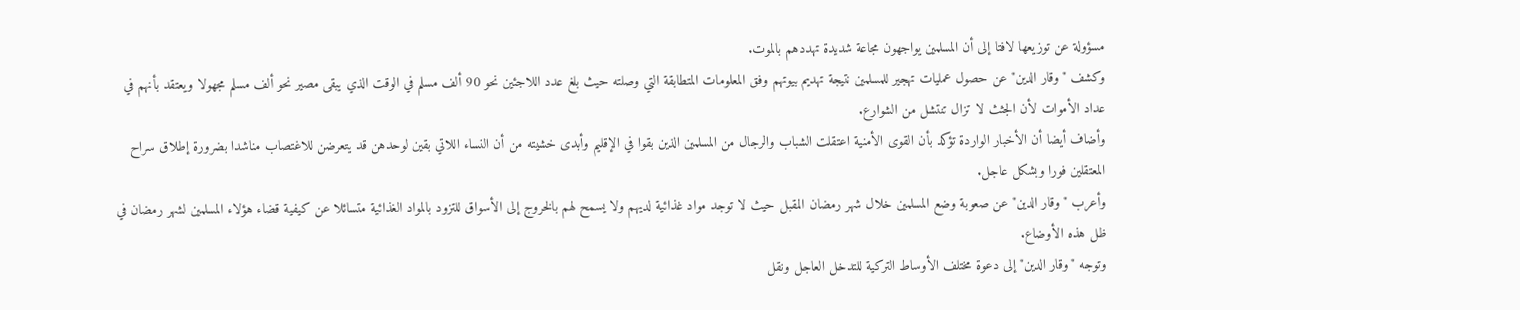مسؤولة عن توزيعها لافتا إلى أن المسلمين يواجهون مجاعة شديدة تهددهم بالموت.
وكشف "وقار الدين" عن حصول عمليات تهجير للمسلمين نتيجة تهديم بيوتهم وفق المعلومات المتطابقة التي وصلته حيث بلغ عدد اللاجئين نحو 90 ألف مسلم في الوقت الذي يبقى مصير نحو ألف مسلم مجهولا ويعتقد بأنهم في عداد الأموات لأن الجثث لا تزال تنتشل من الشوارع.
وأضاف أيضا أن الأخبار الواردة تؤكد بأن القوى الأمنية اعتقلت الشباب والرجال من المسلمين الذين بقوا في الإقليم وأبدى خشيته من أن النساء اللاتي بقين لوحدهن قد يتعرضن للاغتصاب مناشدا بضرورة إطلاق سراح المعتقلين فورا وبشكل عاجل.
وأعرب "وقار الدين" عن صعوبة وضع المسلمين خلال شهر رمضان المقبل حيث لا توجد مواد غذائية لديهم ولا يسمح لهم بالخروج إلى الأسواق للتزود بالمواد الغذائية متسائلا عن كيفية قضاء هؤلاء المسلمين لشهر رمضان في ظل هذه الأوضاع.
وتوجه "وقار الدين" إلى دعوة مختلف الأوساط التركية للتدخل العاجل ونقل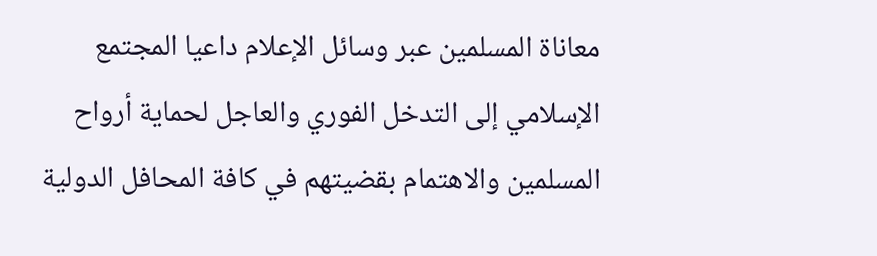معاناة المسلمين عبر وسائل الإعلام داعيا المجتمع الإسلامي إلى التدخل الفوري والعاجل لحماية أرواح المسلمين والاهتمام بقضيتهم في كافة المحافل الدولية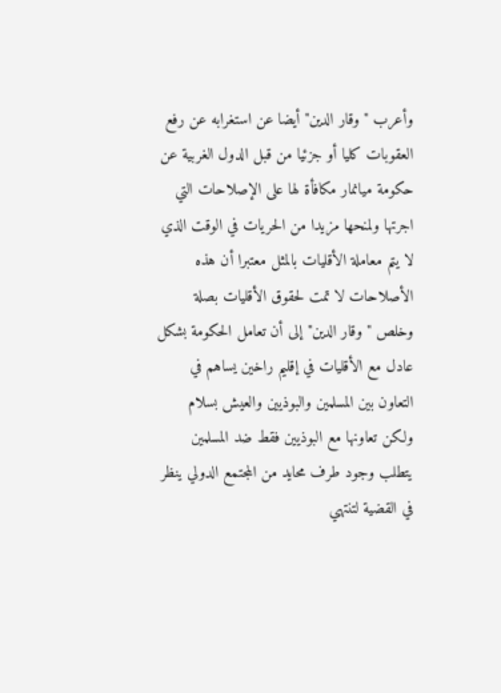وأعرب "وقار الدين" أيضا عن استغرابه عن رفع العقوبات كليا أو جزئيا من قبل الدول الغربية عن حكومة ميانمار مكافأة لها على الإصلاحات التي اجرتها ولمنحها مزيدا من الحريات في الوقت الذي لا يتم معاملة الأقليات بالمثل معتبرا أن هذه الأصلاحات لا تمت لحقوق الأقليات بصلة
وخلص "وقار الدين" إلى أن تعامل الحكومة بشكل عادل مع الأقليات في إقليم راخين يساهم في التعاون بين المسلمين والبوذيين والعيش بسلام ولكن تعاونها مع البوذيين فقط ضد المسلمين يتطلب وجود طرف محايد من المجتمع الدولي ينظر في القضية لتنتهي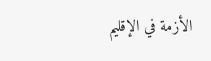الأزمة في الإقليم